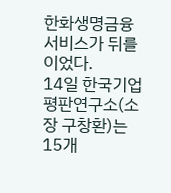한화생명금융서비스가 뒤를 이었다.
14일 한국기업평판연구소(소장 구창환)는 15개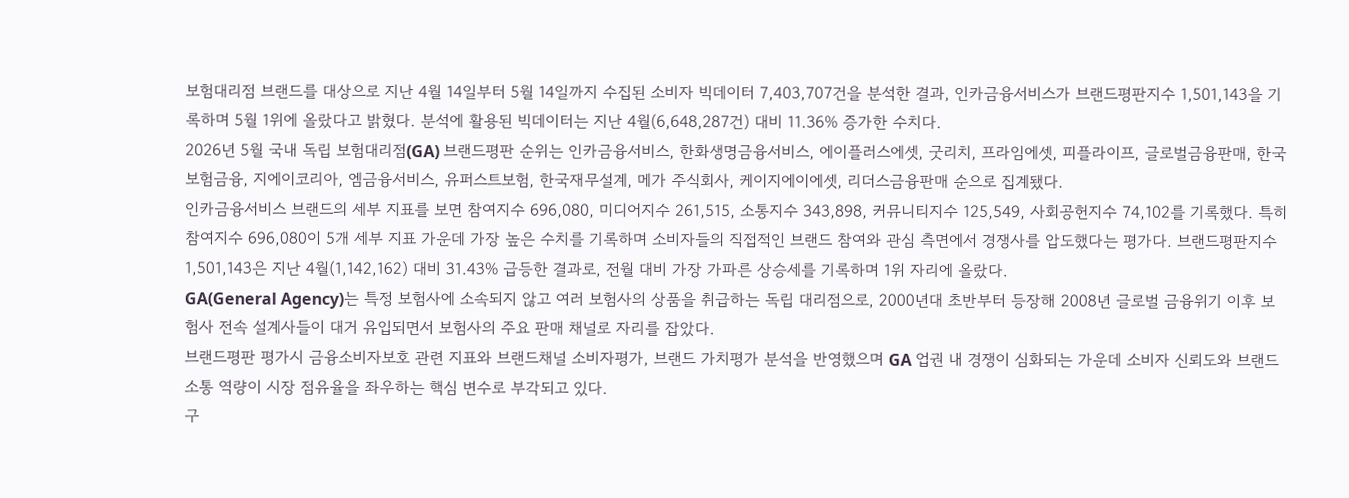보험대리점 브랜드를 대상으로 지난 4월 14일부터 5월 14일까지 수집된 소비자 빅데이터 7,403,707건을 분석한 결과, 인카금융서비스가 브랜드평판지수 1,501,143을 기록하며 5월 1위에 올랐다고 밝혔다. 분석에 활용된 빅데이터는 지난 4월(6,648,287건) 대비 11.36% 증가한 수치다.
2026년 5월 국내 독립 보험대리점(GA) 브랜드평판 순위는 인카금융서비스, 한화생명금융서비스, 에이플러스에셋, 굿리치, 프라임에셋, 피플라이프, 글로벌금융판매, 한국보험금융, 지에이코리아, 엠금융서비스, 유퍼스트보험, 한국재무설계, 메가 주식회사, 케이지에이에셋, 리더스금융판매 순으로 집계됐다.
인카금융서비스 브랜드의 세부 지표를 보면 참여지수 696,080, 미디어지수 261,515, 소통지수 343,898, 커뮤니티지수 125,549, 사회공헌지수 74,102를 기록했다. 특히 참여지수 696,080이 5개 세부 지표 가운데 가장 높은 수치를 기록하며 소비자들의 직접적인 브랜드 참여와 관심 측면에서 경쟁사를 압도했다는 평가다. 브랜드평판지수 1,501,143은 지난 4월(1,142,162) 대비 31.43% 급등한 결과로, 전월 대비 가장 가파른 상승세를 기록하며 1위 자리에 올랐다.
GA(General Agency)는 특정 보험사에 소속되지 않고 여러 보험사의 상품을 취급하는 독립 대리점으로, 2000년대 초반부터 등장해 2008년 글로벌 금융위기 이후 보험사 전속 설계사들이 대거 유입되면서 보험사의 주요 판매 채널로 자리를 잡았다.
브랜드평판 평가시 금융소비자보호 관련 지표와 브랜드채널 소비자평가, 브랜드 가치평가 분석을 반영했으며 GA 업권 내 경쟁이 심화되는 가운데 소비자 신뢰도와 브랜드 소통 역량이 시장 점유율을 좌우하는 핵심 변수로 부각되고 있다.
구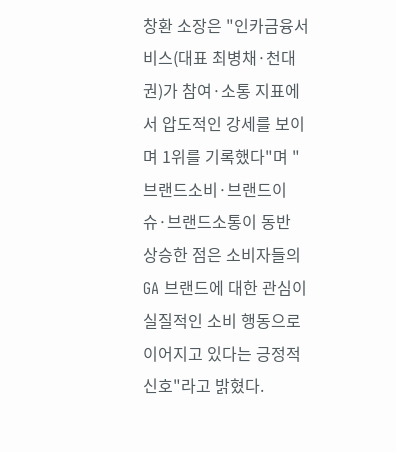창환 소장은 "인카금융서비스(대표 최병채·천대권)가 참여·소통 지표에서 압도적인 강세를 보이며 1위를 기록했다"며 "브랜드소비·브랜드이슈·브랜드소통이 동반 상승한 점은 소비자들의 GA 브랜드에 대한 관심이 실질적인 소비 행동으로 이어지고 있다는 긍정적 신호"라고 밝혔다.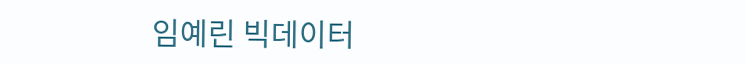임예린 빅데이터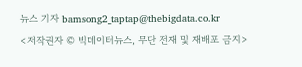뉴스 기자 bamsong2_taptap@thebigdata.co.kr
<저작권자 © 빅데이터뉴스, 무단 전재 및 재배포 금지>